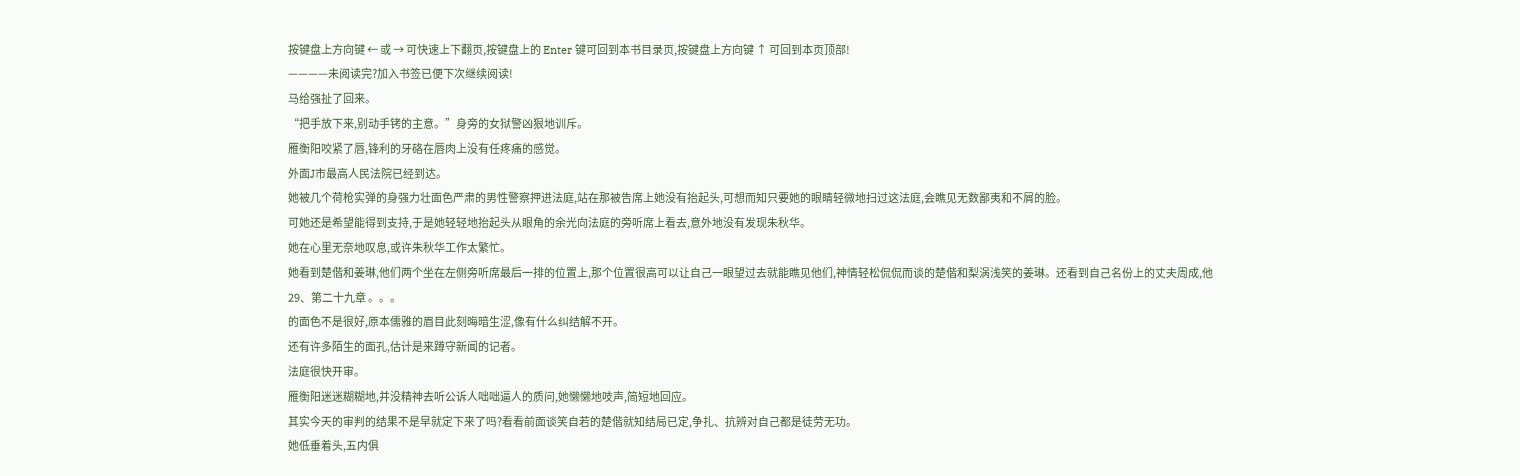按键盘上方向键 ← 或 → 可快速上下翻页,按键盘上的 Enter 键可回到本书目录页,按键盘上方向键 ↑ 可回到本页顶部!
————未阅读完?加入书签已便下次继续阅读!
马给强扯了回来。
“把手放下来,别动手铐的主意。”身旁的女狱警凶狠地训斥。
雁衡阳咬紧了唇,锋利的牙硌在唇肉上没有任疼痛的感觉。
外面J市最高人民法院已经到达。
她被几个荷枪实弹的身强力壮面色严肃的男性警察押进法庭,站在那被告席上她没有抬起头,可想而知只要她的眼睛轻微地扫过这法庭,会瞧见无数鄙夷和不屑的脸。
可她还是希望能得到支持,于是她轻轻地抬起头从眼角的余光向法庭的旁听席上看去,意外地没有发现朱秋华。
她在心里无奈地叹息,或许朱秋华工作太繁忙。
她看到楚偕和姜琳,他们两个坐在左侧旁听席最后一排的位置上,那个位置很高可以让自己一眼望过去就能瞧见他们,神情轻松侃侃而谈的楚偕和梨涡浅笑的姜琳。还看到自己名份上的丈夫周成,他
29、第二十九章 。。。
的面色不是很好,原本儒雅的眉目此刻晦暗生涩,像有什么纠结解不开。
还有许多陌生的面孔,估计是来蹲守新闻的记者。
法庭很快开审。
雁衡阳迷迷糊糊地,并没精神去听公诉人咄咄逼人的质问,她懒懒地吱声,简短地回应。
其实今天的审判的结果不是早就定下来了吗?看看前面谈笑自若的楚偕就知结局已定,争扎、抗辨对自己都是徒劳无功。
她低垂着头,五内俱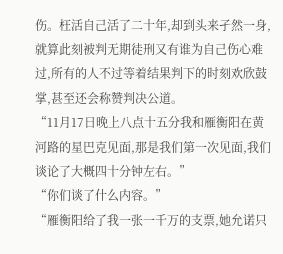伤。枉活自己活了二十年,却到头来孑然一身,就算此刻被判无期徒刑又有谁为自己伤心难过,所有的人不过等着结果判下的时刻欢欣鼓掌,甚至还会称赞判决公道。
“11月17日晚上八点十五分我和雁衡阳在黄河路的星巴克见面,那是我们第一次见面,我们谈论了大概四十分钟左右。”
“你们谈了什么内容。”
“雁衡阳给了我一张一千万的支票,她允诺只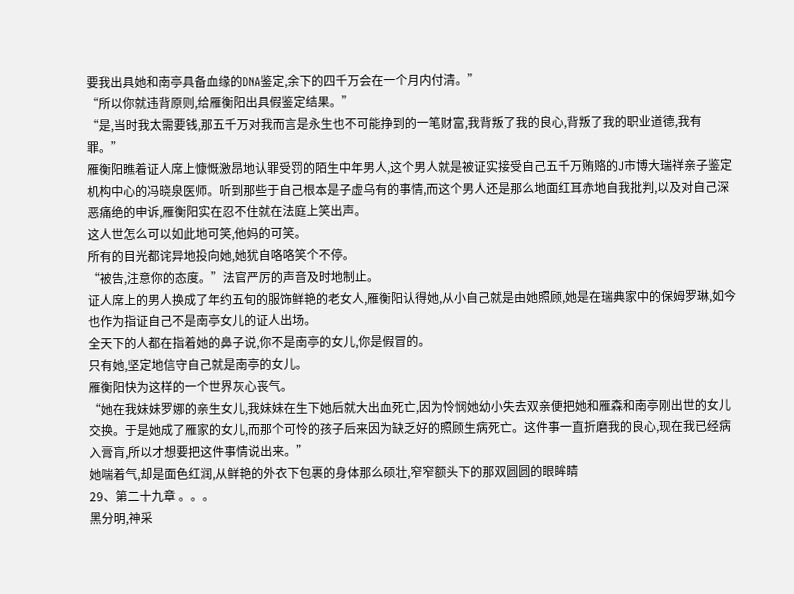要我出具她和南亭具备血缘的DNA鉴定,余下的四千万会在一个月内付清。”
“所以你就违背原则,给雁衡阳出具假鉴定结果。”
“是,当时我太需要钱,那五千万对我而言是永生也不可能挣到的一笔财富,我背叛了我的良心,背叛了我的职业道德,我有罪。”
雁衡阳瞧着证人席上慷慨激昂地认罪受罚的陌生中年男人,这个男人就是被证实接受自己五千万贿赂的J市博大瑞祥亲子鉴定机构中心的冯晓泉医师。听到那些于自己根本是子虚乌有的事情,而这个男人还是那么地面红耳赤地自我批判,以及对自己深恶痛绝的申诉,雁衡阳实在忍不住就在法庭上笑出声。
这人世怎么可以如此地可笑,他妈的可笑。
所有的目光都诧异地投向她,她犹自咯咯笑个不停。
“被告,注意你的态度。”法官严厉的声音及时地制止。
证人席上的男人换成了年约五旬的服饰鲜艳的老女人,雁衡阳认得她,从小自己就是由她照顾,她是在瑞典家中的保姆罗琳,如今也作为指证自己不是南亭女儿的证人出场。
全天下的人都在指着她的鼻子说,你不是南亭的女儿,你是假冒的。
只有她,坚定地信守自己就是南亭的女儿。
雁衡阳快为这样的一个世界灰心丧气。
“她在我妹妹罗娜的亲生女儿,我妹妹在生下她后就大出血死亡,因为怜悯她幼小失去双亲便把她和雁森和南亭刚出世的女儿交换。于是她成了雁家的女儿,而那个可怜的孩子后来因为缺乏好的照顾生病死亡。这件事一直折磨我的良心,现在我已经病入膏肓,所以才想要把这件事情说出来。”
她喘着气,却是面色红润,从鲜艳的外衣下包裹的身体那么硕壮,窄窄额头下的那双圆圆的眼眸睛
29、第二十九章 。。。
黑分明,神采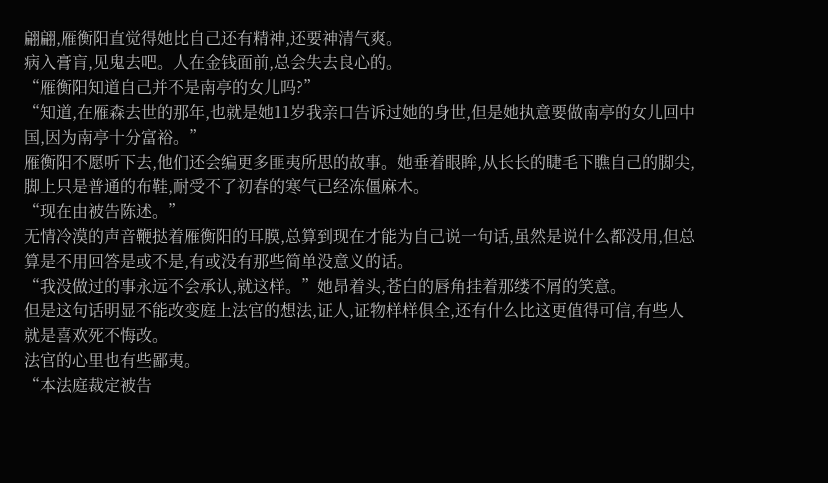翩翩,雁衡阳直觉得她比自己还有精神,还要神清气爽。
病入膏肓,见鬼去吧。人在金钱面前,总会失去良心的。
“雁衡阳知道自己并不是南亭的女儿吗?”
“知道,在雁森去世的那年,也就是她11岁我亲口告诉过她的身世,但是她执意要做南亭的女儿回中国,因为南亭十分富裕。”
雁衡阳不愿听下去,他们还会编更多匪夷所思的故事。她垂着眼眸,从长长的睫毛下瞧自己的脚尖,脚上只是普通的布鞋,耐受不了初春的寒气已经冻僵麻木。
“现在由被告陈述。”
无情冷漠的声音鞭挞着雁衡阳的耳膜,总算到现在才能为自己说一句话,虽然是说什么都没用,但总算是不用回答是或不是,有或没有那些简单没意义的话。
“我没做过的事永远不会承认,就这样。”她昂着头,苍白的唇角挂着那缕不屑的笑意。
但是这句话明显不能改变庭上法官的想法,证人,证物样样俱全,还有什么比这更值得可信,有些人就是喜欢死不悔改。
法官的心里也有些鄙夷。
“本法庭裁定被告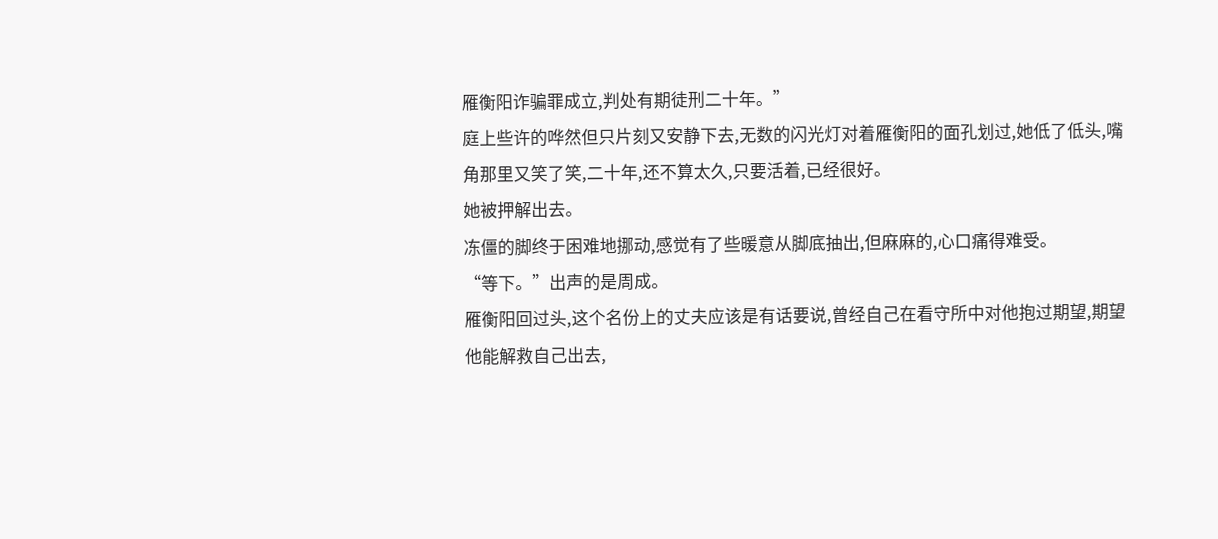雁衡阳诈骗罪成立,判处有期徒刑二十年。”
庭上些许的哗然但只片刻又安静下去,无数的闪光灯对着雁衡阳的面孔划过,她低了低头,嘴角那里又笑了笑,二十年,还不算太久,只要活着,已经很好。
她被押解出去。
冻僵的脚终于困难地挪动,感觉有了些暖意从脚底抽出,但麻麻的,心口痛得难受。
“等下。”出声的是周成。
雁衡阳回过头,这个名份上的丈夫应该是有话要说,曾经自己在看守所中对他抱过期望,期望他能解救自己出去,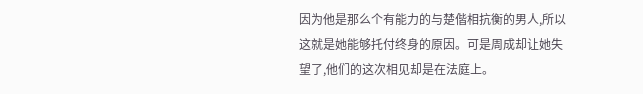因为他是那么个有能力的与楚偕相抗衡的男人,所以这就是她能够托付终身的原因。可是周成却让她失望了,他们的这次相见却是在法庭上。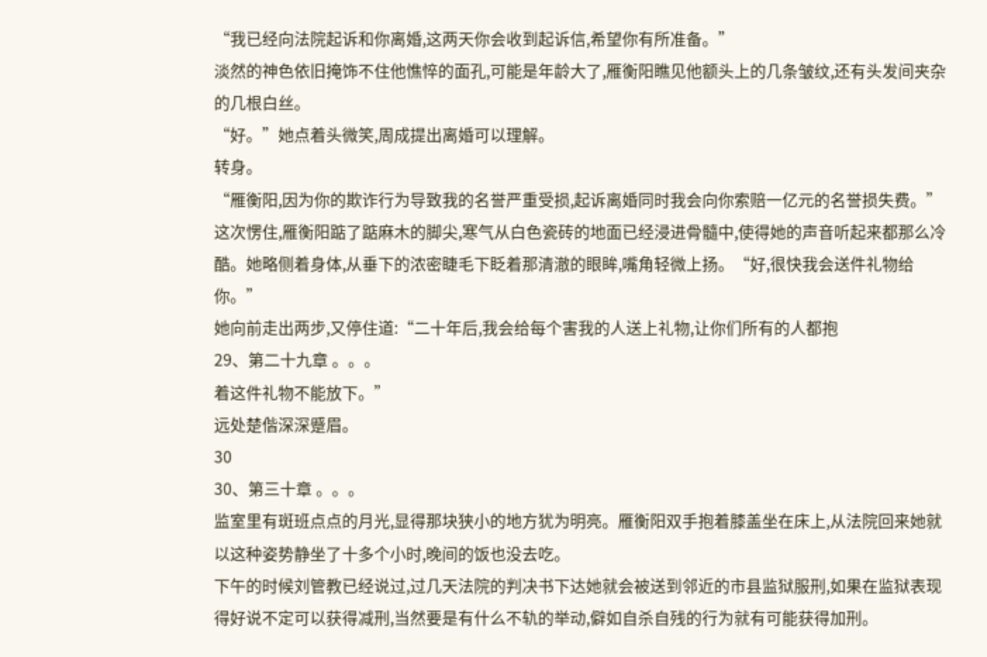“我已经向法院起诉和你离婚,这两天你会收到起诉信,希望你有所准备。”
淡然的神色依旧掩饰不住他憔悴的面孔,可能是年龄大了,雁衡阳瞧见他额头上的几条皱纹,还有头发间夹杂的几根白丝。
“好。”她点着头微笑,周成提出离婚可以理解。
转身。
“雁衡阳,因为你的欺诈行为导致我的名誉严重受损,起诉离婚同时我会向你索赔一亿元的名誉损失费。”
这次愣住,雁衡阳踮了踮麻木的脚尖,寒气从白色瓷砖的地面已经浸进骨髓中,使得她的声音听起来都那么冷酷。她略侧着身体,从垂下的浓密睫毛下眨着那清澈的眼眸,嘴角轻微上扬。“好,很快我会送件礼物给你。”
她向前走出两步,又停住道:“二十年后,我会给每个害我的人送上礼物,让你们所有的人都抱
29、第二十九章 。。。
着这件礼物不能放下。”
远处楚偕深深蹙眉。
30
30、第三十章 。。。
监室里有斑班点点的月光,显得那块狭小的地方犹为明亮。雁衡阳双手抱着膝盖坐在床上,从法院回来她就以这种姿势静坐了十多个小时,晚间的饭也没去吃。
下午的时候刘管教已经说过,过几天法院的判决书下达她就会被送到邻近的市县监狱服刑,如果在监狱表现得好说不定可以获得减刑,当然要是有什么不轨的举动,僻如自杀自残的行为就有可能获得加刑。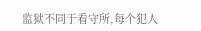监狱不同于看守所,每个犯人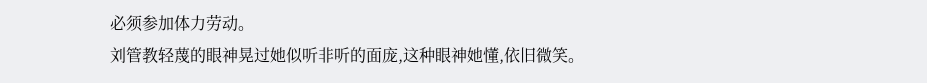必须参加体力劳动。
刘管教轻蔑的眼神晃过她似听非听的面庞,这种眼神她懂,依旧微笑。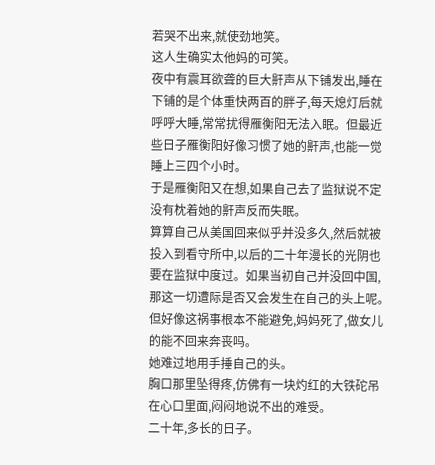若哭不出来,就使劲地笑。
这人生确实太他妈的可笑。
夜中有震耳欲聋的巨大鼾声从下铺发出,睡在下铺的是个体重快两百的胖子,每天熄灯后就呼呼大睡,常常扰得雁衡阳无法入眠。但最近些日子雁衡阳好像习惯了她的鼾声,也能一觉睡上三四个小时。
于是雁衡阳又在想,如果自己去了监狱说不定没有枕着她的鼾声反而失眠。
算算自己从美国回来似乎并没多久,然后就被投入到看守所中,以后的二十年漫长的光阴也要在监狱中度过。如果当初自己并没回中国,那这一切遭际是否又会发生在自己的头上呢。
但好像这祸事根本不能避免,妈妈死了,做女儿的能不回来奔丧吗。
她难过地用手捶自己的头。
胸口那里坠得疼,仿佛有一块灼红的大铁砣吊在心口里面,闷闷地说不出的难受。
二十年,多长的日子。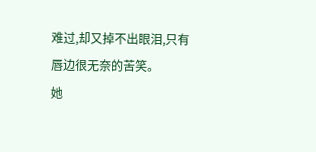难过,却又掉不出眼泪,只有唇边很无奈的苦笑。
她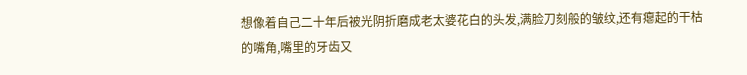想像着自己二十年后被光阴折磨成老太婆花白的头发,满脸刀刻般的皱纹,还有瘪起的干枯的嘴角,嘴里的牙齿又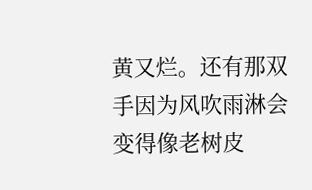黄又烂。还有那双手因为风吹雨淋会变得像老树皮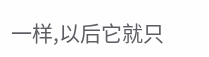一样,以后它就只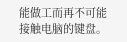能做工而再不可能接触电脑的键盘。